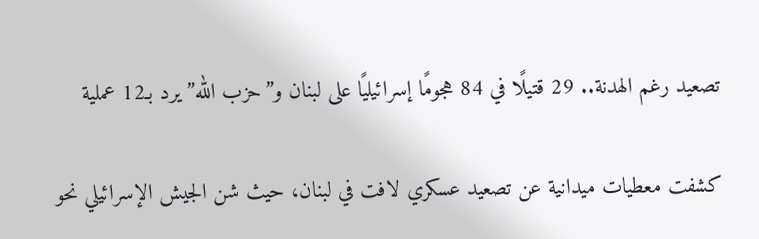تصعيد رغم الهدنة.. 29 قتيلًا في 84 هجومًا إسرائيليًا على لبنان و”حزب الله” يرد بـ12 عملية

كشفت معطيات ميدانية عن تصعيد عسكري لافت في لبنان، حيث شن الجيش الإسرائيلي نحو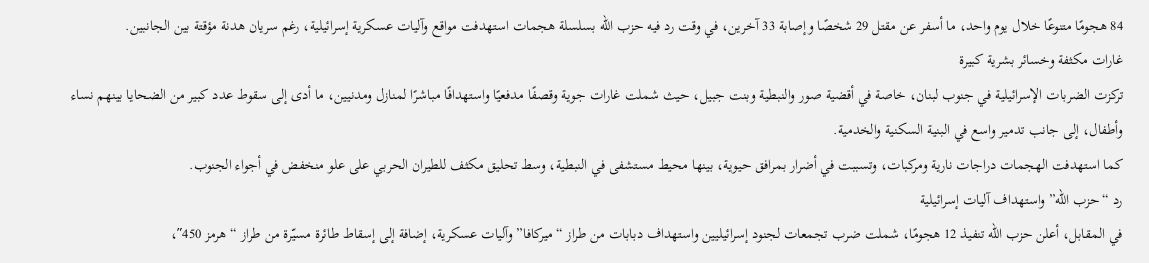84 هجومًا متنوعًا خلال يوم واحد، ما أسفر عن مقتل 29 شخصًا وإصابة 33 آخرين، في وقت رد فيه حزب الله بسلسلة هجمات استهدفت مواقع وآليات عسكرية إسرائيلية، رغم سريان هدنة مؤقتة بين الجانبين.
غارات مكثفة وخسائر بشرية كبيرة
تركزت الضربات الإسرائيلية في جنوب لبنان، خاصة في أقضية صور والنبطية وبنت جبيل، حيث شملت غارات جوية وقصفًا مدفعيًا واستهدافًا مباشرًا لمنازل ومدنيين، ما أدى إلى سقوط عدد كبير من الضحايا بينهم نساء وأطفال، إلى جانب تدمير واسع في البنية السكنية والخدمية.
كما استهدفت الهجمات دراجات نارية ومركبات، وتسببت في أضرار بمرافق حيوية، بينها محيط مستشفى في النبطية، وسط تحليق مكثف للطيران الحربي على علو منخفض في أجواء الجنوب.
رد “حزب الله” واستهداف آليات إسرائيلية
في المقابل، أعلن حزب الله تنفيذ 12 هجومًا، شملت ضرب تجمعات لجنود إسرائيليين واستهداف دبابات من طراز “ميركافا” وآليات عسكرية، إضافة إلى إسقاط طائرة مسيّرة من طراز “هرمز 450″،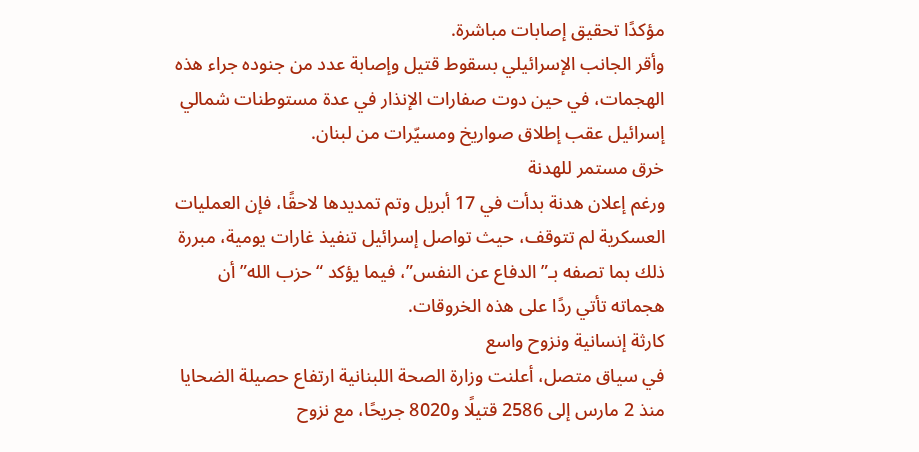مؤكدًا تحقيق إصابات مباشرة.
وأقر الجانب الإسرائيلي بسقوط قتيل وإصابة عدد من جنوده جراء هذه الهجمات، في حين دوت صفارات الإنذار في عدة مستوطنات شمالي إسرائيل عقب إطلاق صواريخ ومسيّرات من لبنان.
خرق مستمر للهدنة
ورغم إعلان هدنة بدأت في 17 أبريل وتم تمديدها لاحقًا، فإن العمليات العسكرية لم تتوقف، حيث تواصل إسرائيل تنفيذ غارات يومية، مبررة ذلك بما تصفه بـ”الدفاع عن النفس”، فيما يؤكد “حزب الله” أن هجماته تأتي ردًا على هذه الخروقات.
كارثة إنسانية ونزوح واسع
في سياق متصل، أعلنت وزارة الصحة اللبنانية ارتفاع حصيلة الضحايا منذ 2 مارس إلى 2586 قتيلًا و8020 جريحًا، مع نزوح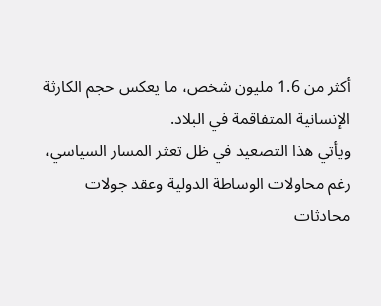أكثر من 1.6 مليون شخص، ما يعكس حجم الكارثة الإنسانية المتفاقمة في البلاد.
ويأتي هذا التصعيد في ظل تعثر المسار السياسي، رغم محاولات الوساطة الدولية وعقد جولات محادثات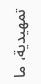تمهيدية، ما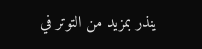ينذر بمزيد من التوتر في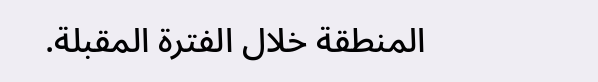المنطقة خلال الفترة المقبلة.